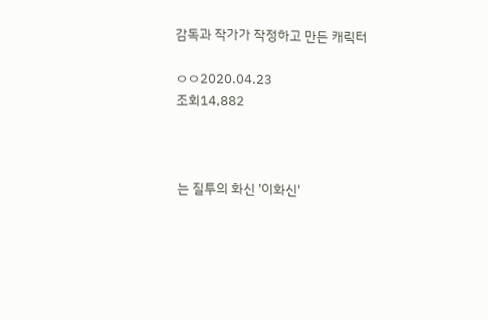감독과 작가가 작정하고 만든 캐릭터

ㅇㅇ2020.04.23
조회14,882



는 질투의 화신 '이화신'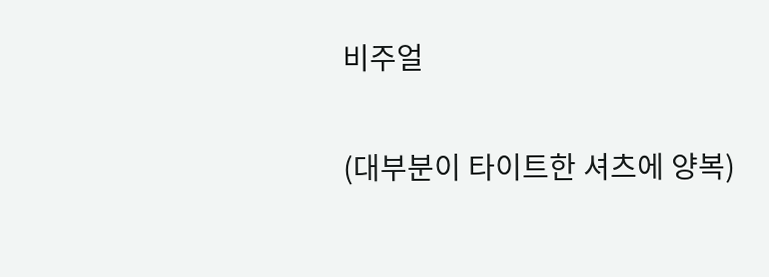비주얼

(대부분이 타이트한 셔츠에 양복)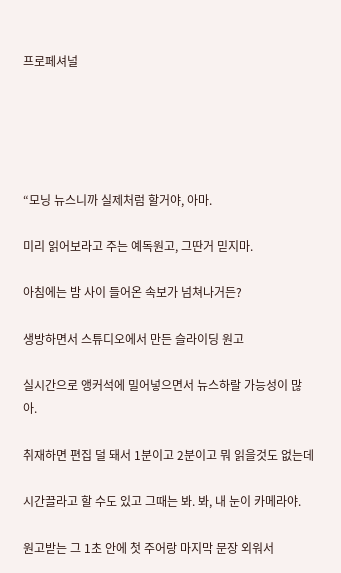프로페셔널





“모닝 뉴스니까 실제처럼 할거야, 아마.

미리 읽어보라고 주는 예독원고, 그딴거 믿지마.

아침에는 밤 사이 들어온 속보가 넘쳐나거든?

생방하면서 스튜디오에서 만든 슬라이딩 원고

실시간으로 앵커석에 밀어넣으면서 뉴스하랄 가능성이 많아.

취재하면 편집 덜 돼서 1분이고 2분이고 뭐 읽을것도 없는데

시간끌라고 할 수도 있고 그때는 봐. 봐, 내 눈이 카메라야.

원고받는 그 1초 안에 첫 주어랑 마지막 문장 외워서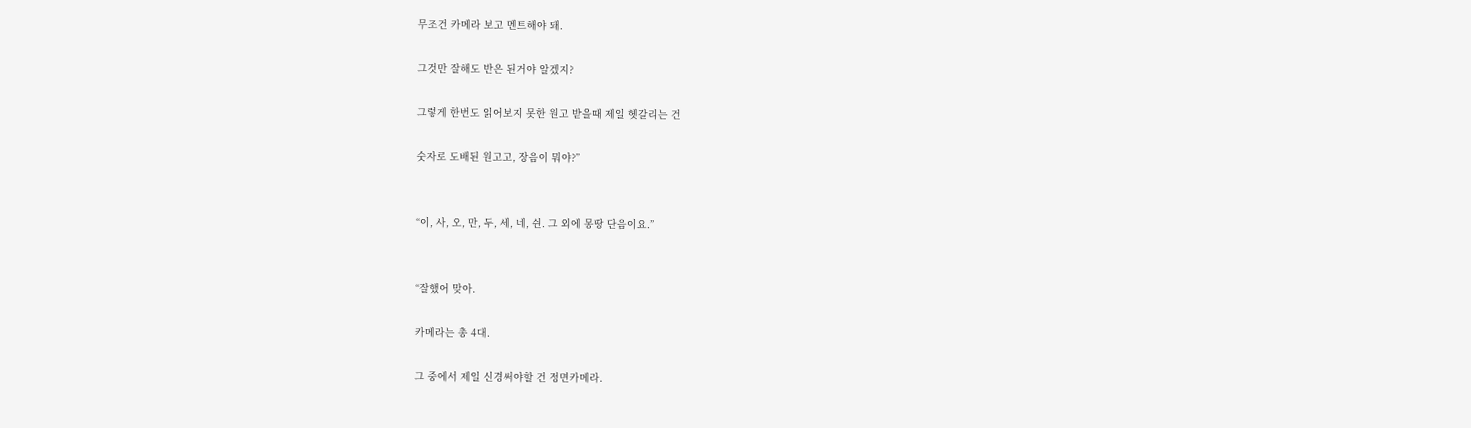무조건 카메라 보고 멘트해야 돼.

그것만 잘해도 반은 된거야 알겠지?

그렇게 한번도 읽어보지 못한 원고 받을때 제일 헷갈리는 건

숫자로 도배된 원고고, 장음이 뭐야?”


“이, 사, 오, 만, 두, 세, 네, 쉰. 그 외에 몽땅 단음이요.”


“잘했어 맞아.

카메라는 총 4대.

그 중에서 제일 신경써야할 건 정면카메라.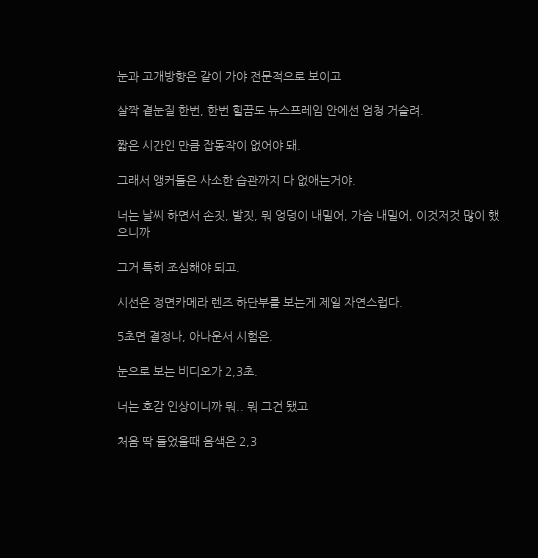눈과 고개방향은 같이 가야 전문적으로 보이고

살짝 곁눈질 한번, 한번 힐끔도 뉴스프레임 안에선 엄청 거슬려.

짧은 시간인 만큼 잡동작이 없어야 돼.

그래서 앵커들은 사소한 습관까지 다 없애는거야.

너는 날씨 하면서 손짓, 발짓, 뭐 엉덩이 내밀어, 가슴 내밀어, 이것저것 많이 했으니까

그거 특히 조심해야 되고.

시선은 정면카메라 렌즈 하단부를 보는게 제일 자연스럽다.

5초면 결정나, 아나운서 시험은.

눈으로 보는 비디오가 2,3초.

너는 호감 인상이니까 뭐.. 뭐 그건 됐고

처음 딱 들었을때 음색은 2,3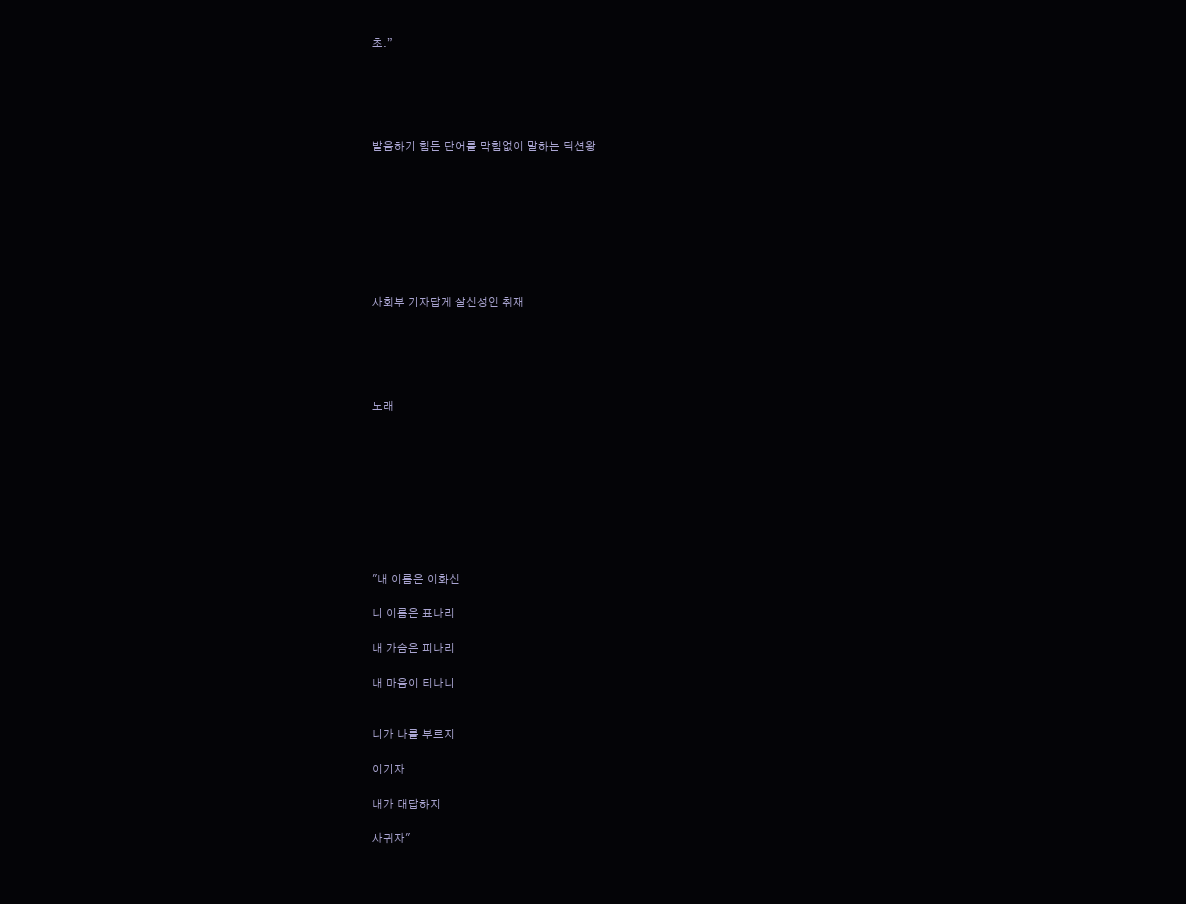초.”





발음하기 힘든 단어를 막힘없이 말하는 딕션왕








사회부 기자답게 살신성인 취재





노래









"내 이름은 이화신

니 이름은 표나리

내 가슴은 피나리

내 마음이 티나니


니가 나를 부르지

이기자

내가 대답하지

사귀자"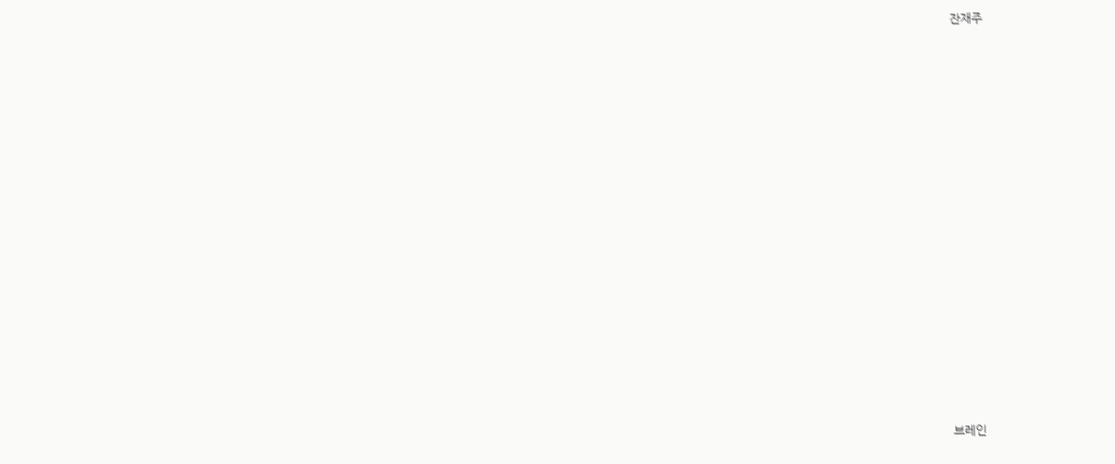잔재주















브레인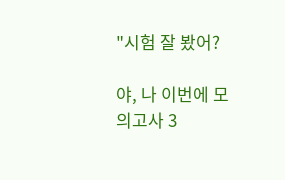"시험 잘 봤어?

야, 나 이번에 모의고사 3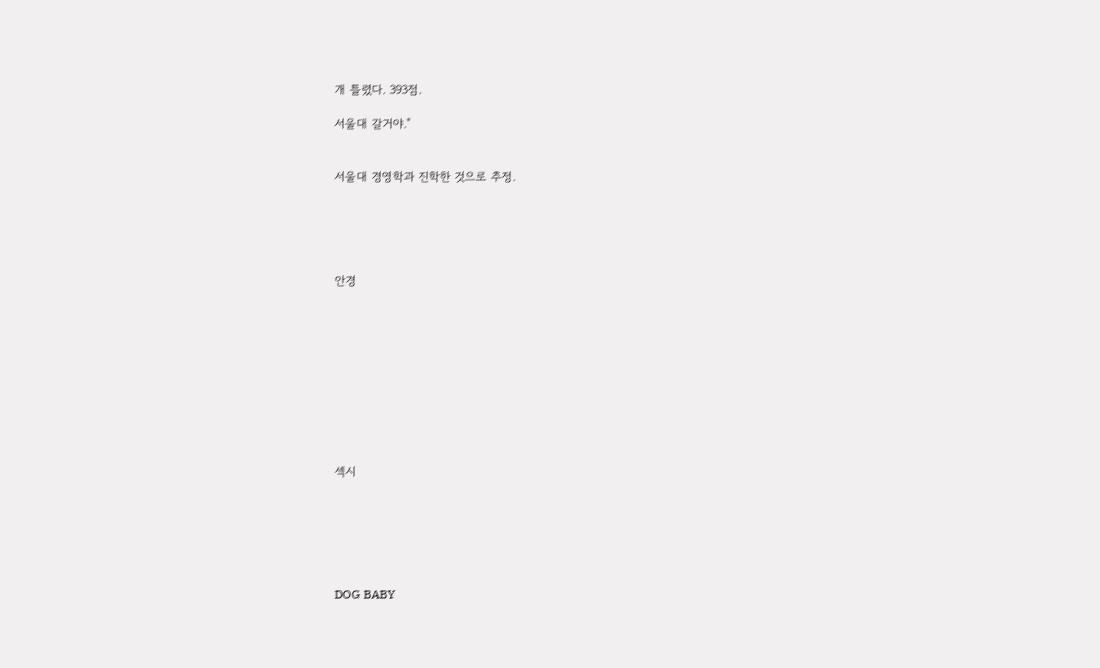개 틀렸다. 393점.

서울대 갈거야."


서울대 경영학과 진학한 것으로 추정.





안경










섹시






DOG BABY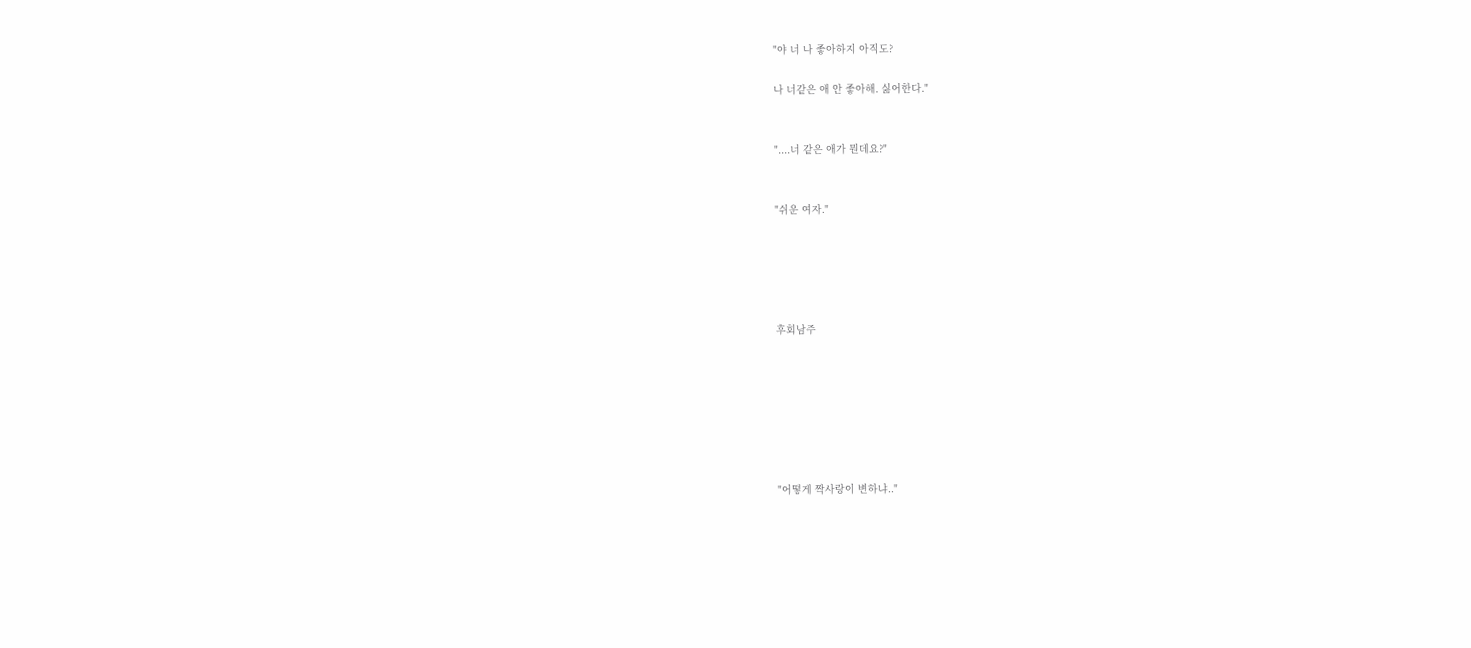"야 너 나 좋아하지 아직도?

나 너같은 애 안 좋아해. 싫어한다."


"....너 같은 애가 뭔데요?"


"쉬운 여자."





후회남주







"어떻게 짝사랑이 변하냐.."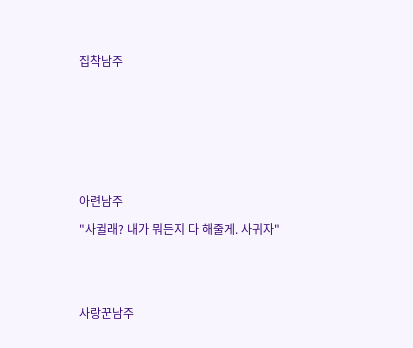집착남주









아련남주

"사귈래? 내가 뭐든지 다 해줄게. 사귀자"





사랑꾼남주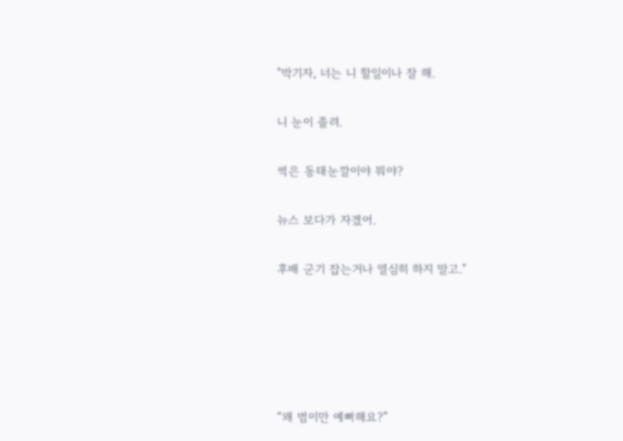"박기자, 너는 니 할일이나 잘 해.

니 눈이 졸려.

썩은 동태눈깔이야 뭐야?

뉴스 보다가 자겠어.

후배 군기 잡는거나 열심히 하지 말고."





“왜 범이만 예뻐해요?”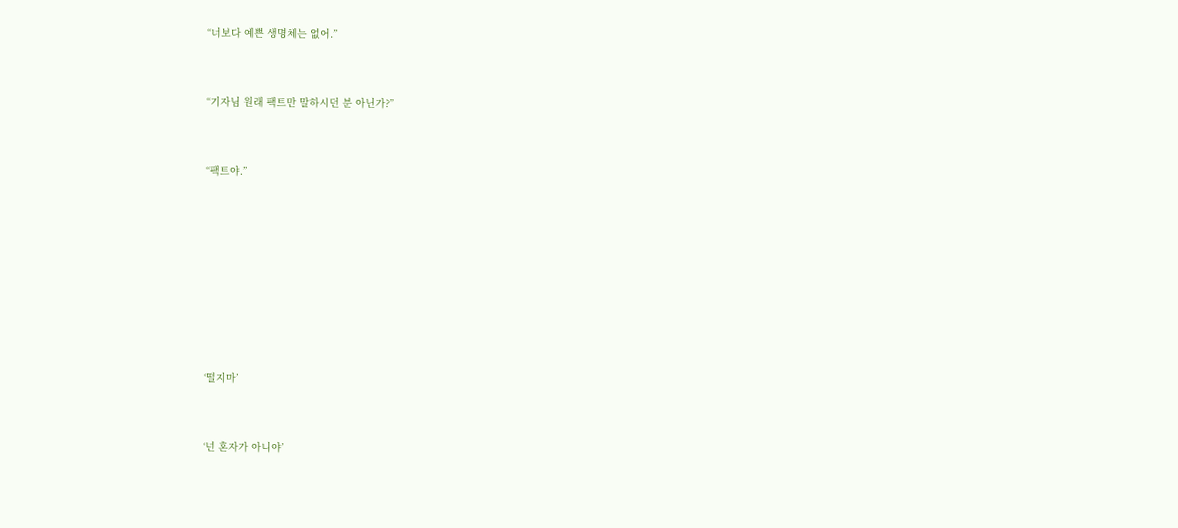“너보다 예쁜 생명체는 없어.”


“기자님 원래 팩트만 말하시던 분 아닌가?”


“팩트야.”








‘떨지마’


‘넌 혼자가 아니야’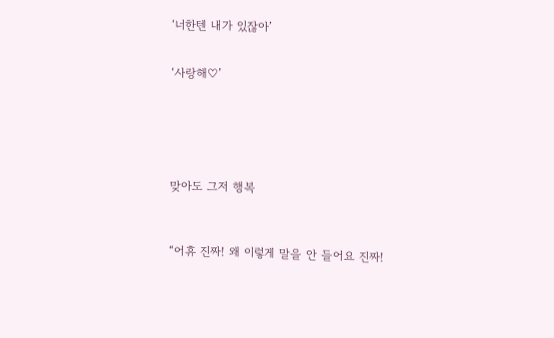‘너한텐 내가 있잖아’


‘사랑해♡’






맞아도 그저 행복



“어휴 진짜! 왜 이렇게 말을 안 들어요 진짜!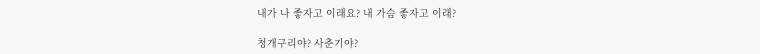내가 나 좋자고 이래요? 내 가슴 좋자고 이래?

청개구리야? 사춘기야?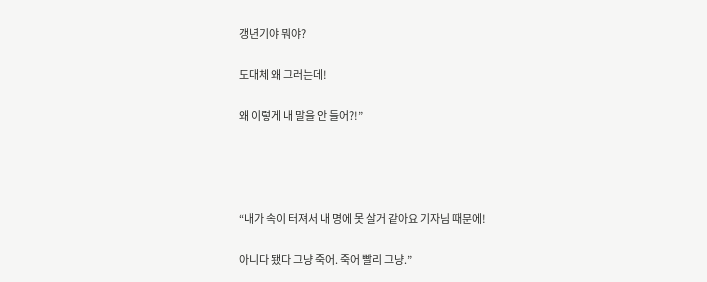갱년기야 뭐야?

도대체 왜 그러는데!

왜 이렇게 내 말을 안 들어?!”




“내가 속이 터져서 내 명에 못 살거 같아요 기자님 때문에!

아니다 됐다 그냥 죽어. 죽어 빨리 그냥.”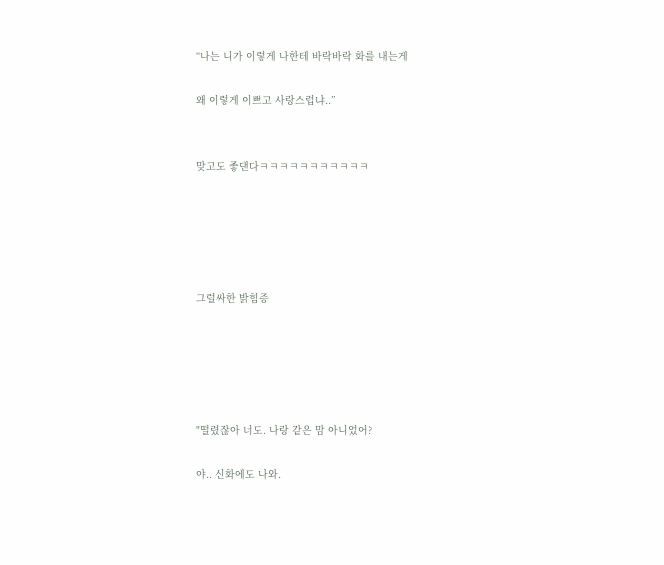“나는 니가 이렇게 나한테 바락바락 화를 내는게

왜 이렇게 이쁘고 사랑스럽냐..”


맞고도 좋댄다ㅋㅋㅋㅋㅋㅋㅋㅋㅋㅋㅋ





그럴싸한 밝힘증





"떨렸잖아 너도. 나랑 같은 맘 아니었어?

야.. 신화에도 나와.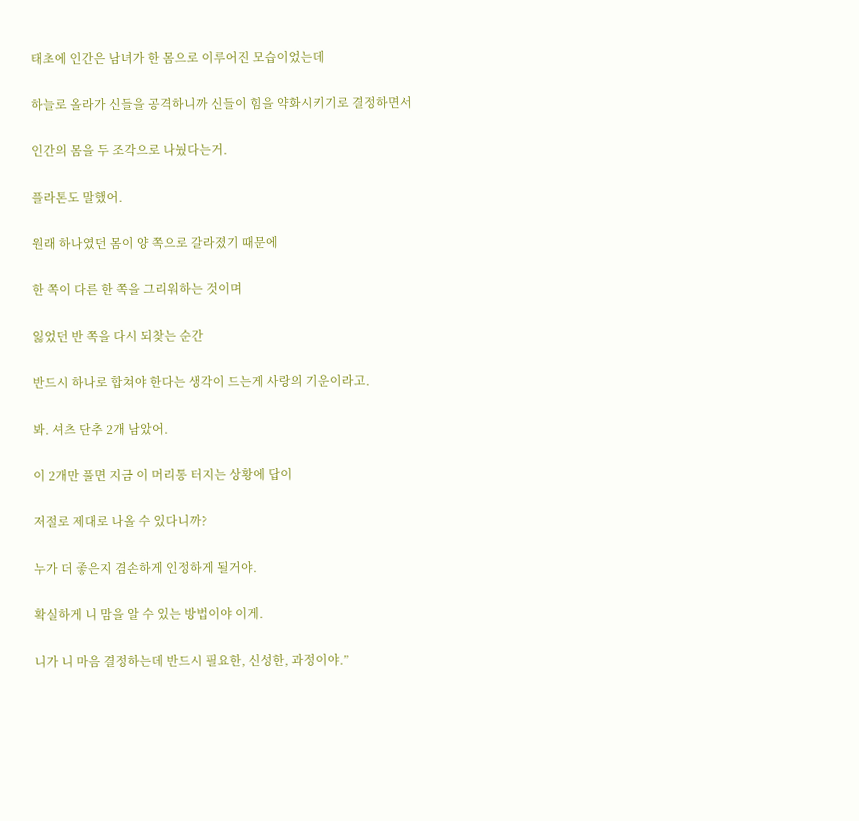태초에 인간은 남녀가 한 몸으로 이루어진 모습이었는데

하늘로 올라가 신들을 공격하니까 신들이 힘을 약화시키기로 결정하면서

인간의 몸을 두 조각으로 나눴다는거.

플라톤도 말했어.

원래 하나였던 몸이 양 쪽으로 갈라졌기 때문에

한 쪽이 다른 한 쪽을 그리워하는 것이며

잃었던 반 쪽을 다시 되찾는 순간

반드시 하나로 합쳐야 한다는 생각이 드는게 사랑의 기운이라고.

봐. 셔츠 단추 2개 남았어.

이 2개만 풀면 지금 이 머리통 터지는 상황에 답이

저절로 제대로 나올 수 있다니까?

누가 더 좋은지 겸손하게 인정하게 될거야.

확실하게 니 맘을 알 수 있는 방법이야 이게.

니가 니 마음 결정하는데 반드시 필요한, 신성한, 과정이야.”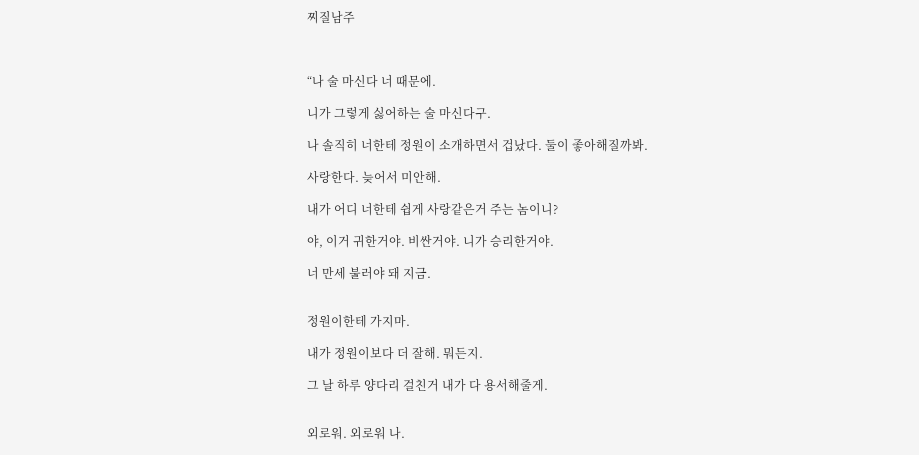찌질남주



“나 술 마신다 너 때문에.

니가 그렇게 싫어하는 술 마신다구.

나 솔직히 너한테 정원이 소개하면서 겁났다. 둘이 좋아해질까봐.

사랑한다. 늦어서 미안해.

내가 어디 너한테 쉽게 사랑같은거 주는 놈이니?

야, 이거 귀한거야. 비싼거야. 니가 승리한거야.

너 만세 불러야 돼 지금.


정원이한테 가지마.

내가 정원이보다 더 잘해. 뭐든지.

그 날 하루 양다리 걸친거 내가 다 용서해줄게.


외로워. 외로워 나.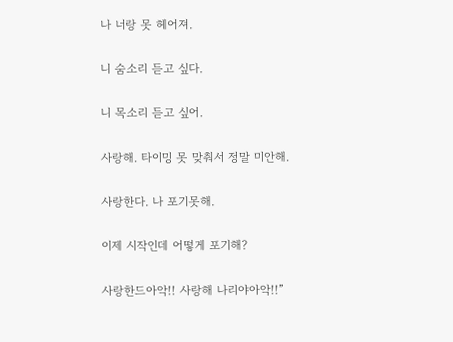나 너랑 못 헤어져.

니 숨소리 듣고 싶다.

니 목소리 듣고 싶어.

사랑해. 타이밍 못 맞춰서 정말 미안해.

사랑한다. 나 포기못해.

이제 시작인데 어떻게 포기해?

사랑한드아악!! 사랑해 나리야아악!!”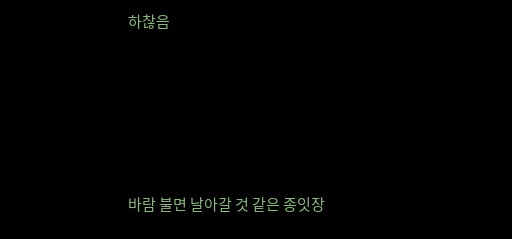하찮음





바람 불면 날아갈 것 같은 종잇장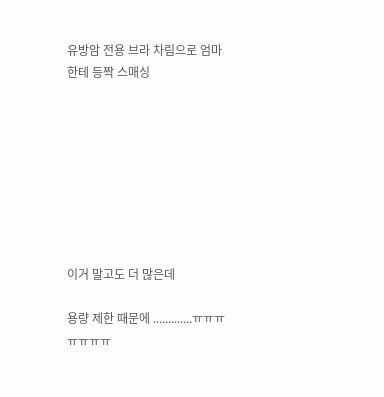유방암 전용 브라 차림으로 엄마한테 등짝 스매싱








이거 말고도 더 많은데

용량 제한 때문에 .............ㅠㅠㅠㅠㅠㅠㅠ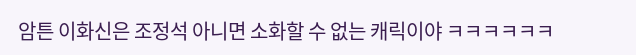암튼 이화신은 조정석 아니면 소화할 수 없는 캐릭이야 ㅋㅋㅋㅋㅋㅋ